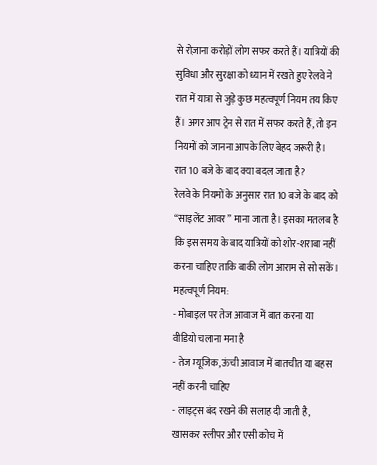से रोज़ाना करोड़ों लोग सफर करते हैं। यात्रियों की सुविधा और सुरक्षा को ध्यान में रखते हुए रेलवे ने रात में यात्रा से जुड़े कुछ महत्वपूर्ण नियम तय किए हैं। अगर आप ट्रेन से रात में सफर करते हैं, तो इन नियमों को जानना आपके लिए बेहद जरूरी है।
रात 10 बजे के बाद क्या बदल जाता है?
रेलवे के नियमों के अनुसार रात 10 बजे के बाद को “साइलेंट आवर” माना जाता है। इसका मतलब है कि इस समय के बाद यात्रियों को शोर-शराबा नहीं करना चाहिए ताकि बाकी लोग आराम से सो सकें।
महत्वपूर्ण नियम:
- मोबाइल पर तेज आवाज में बात करना या वीडियो चलाना मना है
- तेज म्यूजिक, ऊंची आवाज में बातचीत या बहस नहीं करनी चाहिए
- लाइट्स बंद रखने की सलाह दी जाती है, खासकर स्लीपर और एसी कोच में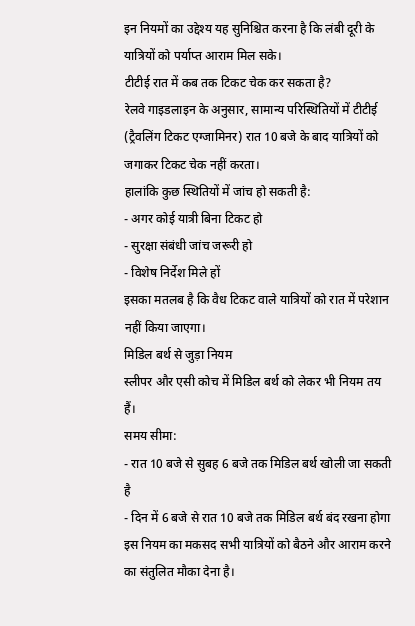इन नियमों का उद्देश्य यह सुनिश्चित करना है कि लंबी दूरी के यात्रियों को पर्याप्त आराम मिल सके।
टीटीई रात में कब तक टिकट चेक कर सकता है?
रेलवे गाइडलाइन के अनुसार, सामान्य परिस्थितियों में टीटीई (ट्रैवलिंग टिकट एग्जामिनर) रात 10 बजे के बाद यात्रियों को जगाकर टिकट चेक नहीं करता।
हालांकि कुछ स्थितियों में जांच हो सकती है:
- अगर कोई यात्री बिना टिकट हो
- सुरक्षा संबंधी जांच जरूरी हो
- विशेष निर्देश मिले हों
इसका मतलब है कि वैध टिकट वाले यात्रियों को रात में परेशान नहीं किया जाएगा।
मिडिल बर्थ से जुड़ा नियम
स्लीपर और एसी कोच में मिडिल बर्थ को लेकर भी नियम तय हैं।
समय सीमा:
- रात 10 बजे से सुबह 6 बजे तक मिडिल बर्थ खोली जा सकती है
- दिन में 6 बजे से रात 10 बजे तक मिडिल बर्थ बंद रखना होगा
इस नियम का मकसद सभी यात्रियों को बैठने और आराम करने का संतुलित मौका देना है।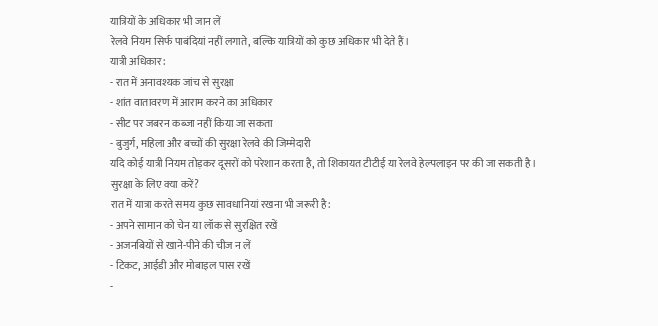यात्रियों के अधिकार भी जान लें
रेलवे नियम सिर्फ पाबंदियां नहीं लगाते, बल्कि यात्रियों को कुछ अधिकार भी देते हैं।
यात्री अधिकार:
- रात में अनावश्यक जांच से सुरक्षा
- शांत वातावरण में आराम करने का अधिकार
- सीट पर जबरन कब्जा नहीं किया जा सकता
- बुजुर्ग, महिला और बच्चों की सुरक्षा रेलवे की जिम्मेदारी
यदि कोई यात्री नियम तोड़कर दूसरों को परेशान करता है, तो शिकायत टीटीई या रेलवे हेल्पलाइन पर की जा सकती है।
सुरक्षा के लिए क्या करें?
रात में यात्रा करते समय कुछ सावधानियां रखना भी जरूरी है:
- अपने सामान को चेन या लॉक से सुरक्षित रखें
- अजनबियों से खाने-पीने की चीज न लें
- टिकट, आईडी और मोबाइल पास रखें
-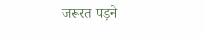जरूरत पड़ने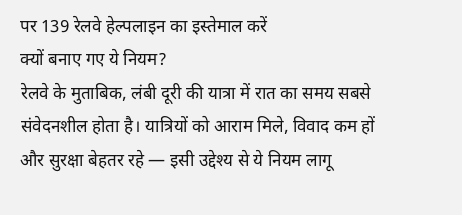पर 139 रेलवे हेल्पलाइन का इस्तेमाल करें
क्यों बनाए गए ये नियम?
रेलवे के मुताबिक, लंबी दूरी की यात्रा में रात का समय सबसे संवेदनशील होता है। यात्रियों को आराम मिले, विवाद कम हों और सुरक्षा बेहतर रहे — इसी उद्देश्य से ये नियम लागू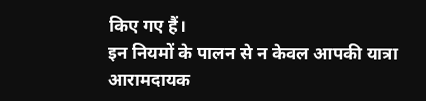किए गए हैं।
इन नियमों के पालन से न केवल आपकी यात्रा आरामदायक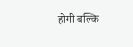होगी बल्कि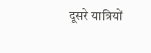दूसरे यात्रियों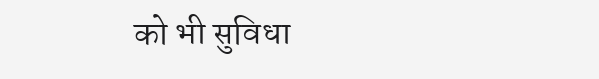को भी सुविधा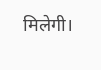मिलेगी।